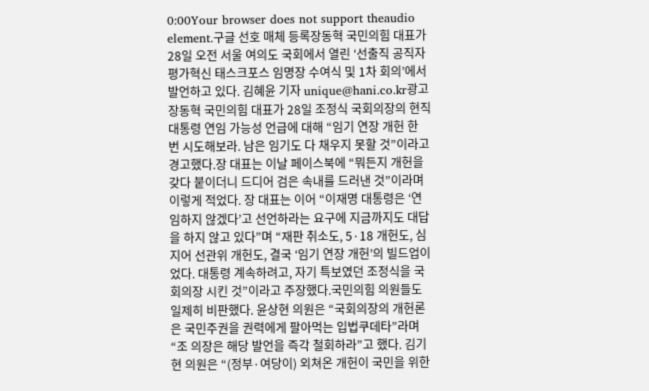0:00Your browser does not support theaudio element.구글 선호 매체 등록장동혁 국민의힘 대표가 28일 오전 서울 여의도 국회에서 열린 ‘선출직 공직자 평가혁신 태스크포스 임명장 수여식 및 1차 회의’에서 발언하고 있다. 김혜윤 기자 unique@hani.co.kr광고장동혁 국민의힘 대표가 28일 조정식 국회의장의 현직 대통령 연임 가능성 언급에 대해 “임기 연장 개헌 한 번 시도해보라. 남은 임기도 다 채우지 못할 것”이라고 경고했다.장 대표는 이날 페이스북에 “뭐든지 개헌을 갖다 붙이더니 드디어 검은 속내를 드러낸 것”이라며 이렇게 적었다. 장 대표는 이어 “이재명 대통령은 ‘연임하지 않겠다’고 선언하라는 요구에 지금까지도 대답을 하지 않고 있다”며 “재판 취소도, 5·18 개헌도, 심지어 선관위 개헌도, 결국 ‘임기 연장 개헌’의 빌드업이었다. 대통령 계속하려고, 자기 특보였던 조정식을 국회의장 시킨 것”이라고 주장했다.국민의힘 의원들도 일제히 비판했다. 윤상현 의원은 “국회의장의 개헌론은 국민주권을 권력에게 팔아먹는 입법쿠데타”라며 “조 의장은 해당 발언을 즉각 철회하라”고 했다. 김기현 의원은 “(정부·여당이) 외쳐온 개헌이 국민을 위한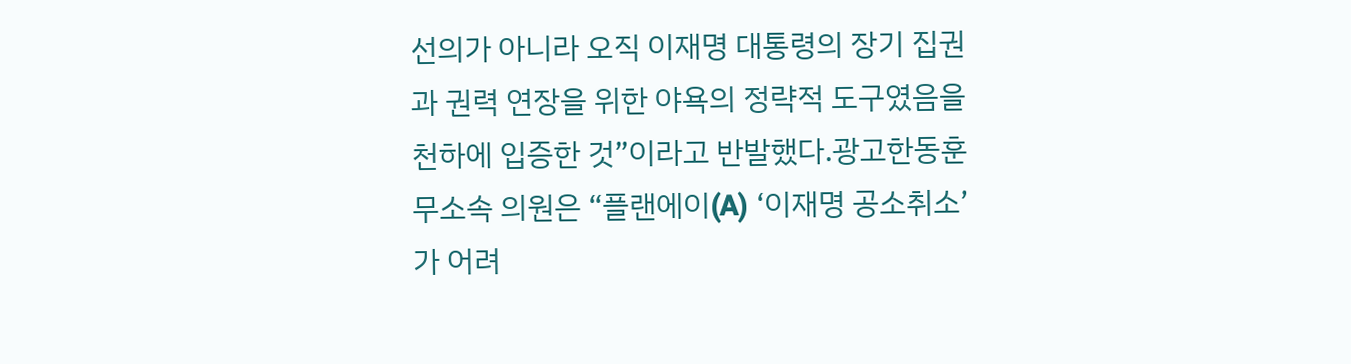선의가 아니라 오직 이재명 대통령의 장기 집권과 권력 연장을 위한 야욕의 정략적 도구였음을 천하에 입증한 것”이라고 반발했다.광고한동훈 무소속 의원은 “플랜에이(A) ‘이재명 공소취소’가 어려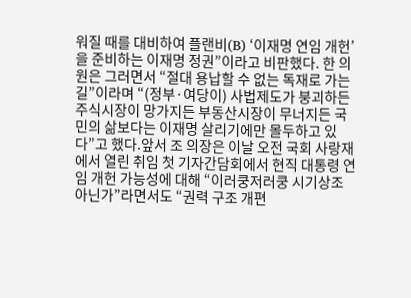워질 때를 대비하여 플랜비(B) ‘이재명 연임 개헌’을 준비하는 이재명 정권”이라고 비판했다. 한 의원은 그러면서 “절대 용납할 수 없는 독재로 가는 길”이라며 “(정부·여당이) 사법제도가 붕괴하든 주식시장이 망가지든 부동산시장이 무너지든 국민의 삶보다는 이재명 살리기에만 몰두하고 있다”고 했다.앞서 조 의장은 이날 오전 국회 사랑재에서 열린 취임 첫 기자간담회에서 현직 대통령 연임 개헌 가능성에 대해 “이러쿵저러쿵 시기상조 아닌가”라면서도 “권력 구조 개편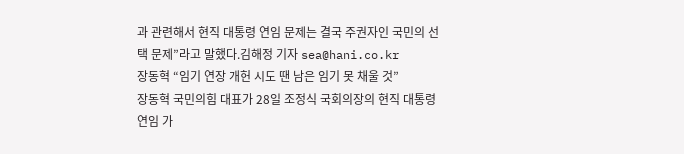과 관련해서 현직 대통령 연임 문제는 결국 주권자인 국민의 선택 문제”라고 말했다.김해정 기자 sea@hani.co.kr
장동혁 “임기 연장 개헌 시도 땐 남은 임기 못 채울 것”
장동혁 국민의힘 대표가 28일 조정식 국회의장의 현직 대통령 연임 가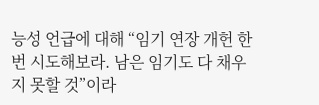능성 언급에 대해 “임기 연장 개헌 한 번 시도해보라. 남은 임기도 다 채우지 못할 것”이라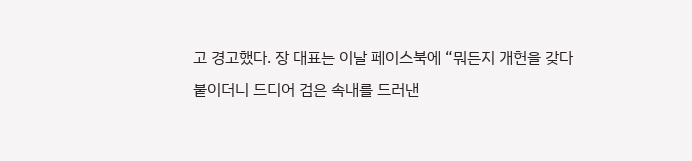고 경고했다. 장 대표는 이날 페이스북에 “뭐든지 개헌을 갖다 붙이더니 드디어 검은 속내를 드러낸